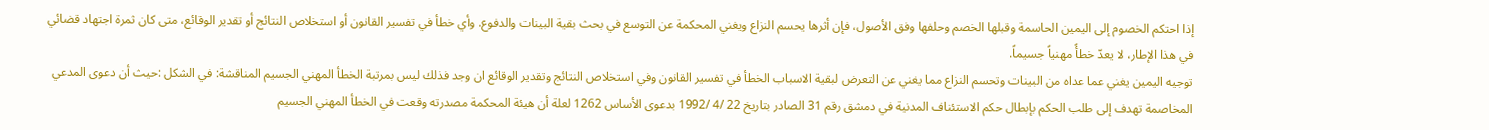إذا احتكم الخصوم إلى اليمين الحاسمة وقبلها الخصم وحلفها وفق الأصول، فإن أثرها يحسم النزاع ويغني المحكمة عن التوسع في بحث بقية البينات والدفوع. وأي خطأ في تفسير القانون أو استخلاص النتائج أو تقدير الوقائع، متى كان ثمرة اجتهاد قضائي في هذا الإطار، لا يعدّ خطأً مهنياً جسيماً.
توجيه اليمين يغني عما عداه من البينات وتحسم النزاع مما يغني عن التعرض لبقية الاسباب الخطأ في تفسير القانون وفي استخلاص النتائج وتقدير الوقائع ان وجد فذلك ليس بمرتبة الخطأ المهني الجسيم المناقشة: في الشكل :حيث أن دعوى المدعي المخاصمة تهدف إلى طلب الحكم بإبطال حكم الاستئناف المدنية في دمشق رقم 31 الصادر بتاريخ 22 /4 /1992 بدعوى الأساس 1262 لعلة أن هيئة المحكمة مصدرته وقعت في الخطأ المهني الجسيم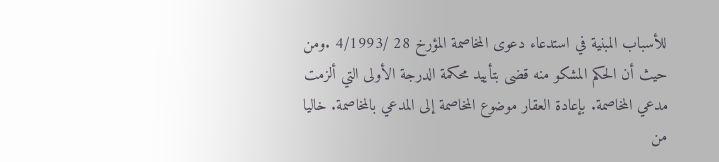للأسباب المبنية في استدعاء دعوى المخاصمة المؤرخ 28 /4/1993 .ومن حيث أن الحكم المشكو منه قضى بتأييد محكمة الدرجة الأولى التي ألزمت مدعي المخاصمة. بإعادة العقار موضوع المخاصمة إلى المدعي بالمخاصمة. خاليا من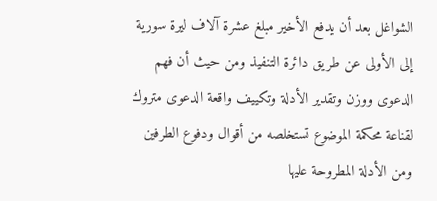الشواغل بعد أن يدفع الأخير مبلغ عشرة آلاف ليرة سورية إلى الأولى عن طريق دائرة التنفيذ ومن حيث أن فهم الدعوى ووزن وتقدير الأدلة وتكييف واقعة الدعوى متروك لقناعة محكمة الموضوع تستخلصه من أقوال ودفوع الطرفين ومن الأدلة المطروحة عليها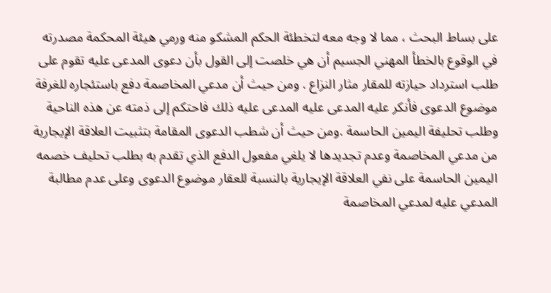على بساط البحث ، مما لا وجه معه لتخطئة الحكم المشكو منه ورمي هيئة المحكمة مصدرته في الوقوع بالخطأ المهني الجسيم أن هي خلصت إلى القول بأن دعوى المدعى عليه تقوم على طلب استرداد حيازته للمقار مثار النزاع . ومن حيث أن مدعي المخاصمة دفع باستئجاره للغرفة موضوع الدعوى فأنكر عليه المدعى عليه المدعى عليه ذلك فاحتكم إلى ذمته عن هذه الناحية وطلب تحليفة اليمين الحاسمة .ومن حيث أن شطب الدعوى المقامة بتثبيت العلاقة الإيجارية من مدعي المخاصمة وعدم تجديدها لا يلغي مفعول الدفع الذي تقدم به بطلب تحليف خصمه اليمين الحاسمة على نفي العلاقة الإيجارية بالنسبة للعقار موضوع الدعوى وعلى عدم مطالبة المدعي عليه لمدعي المخاصمة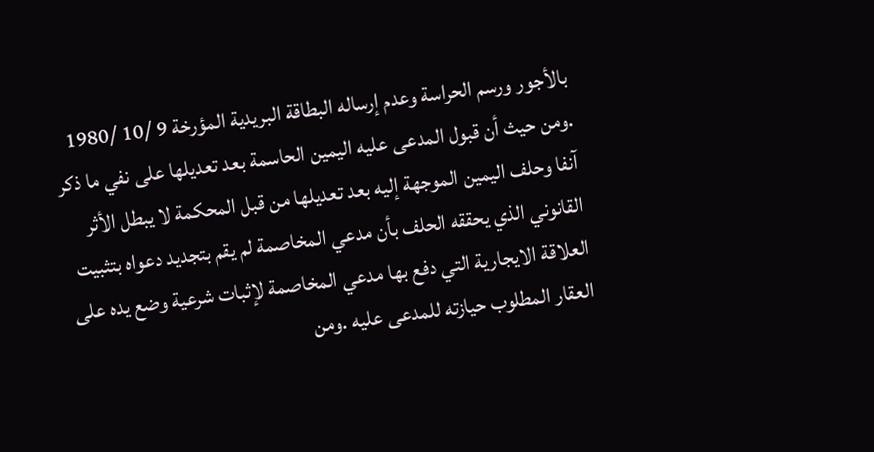بالأجور ورسم الحراسة وعدم إرساله البطاقة البريدية المؤرخة 9 /10 /1980 .ومن حيث أن قبول المدعى عليه اليمين الحاسمة بعد تعديلها على نفي ما ذكر آنفا وحلف اليمين الموجهة إليه بعد تعديلها من قبل المحكمة لا يبطل الأثر القانوني الذي يحققه الحلف بأن مدعي المخاصمة لم يقم بتجديد دعواه بتثبيت العلاقة الايجارية التي دفع بها مدعي المخاصمة لإثبات شرعية وضع يده على العقار المطلوب حيازته للمدعى عليه .ومن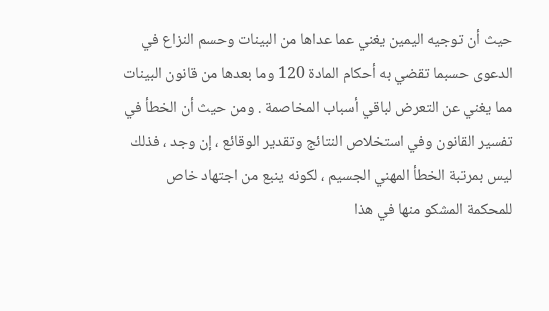حيث أن توجيه اليمين يغني عما عداها من البينات وحسم النزاع في الدعوى حسبما تقضي به أحكام المادة 120 وما بعدها من قانون البينات مما يغني عن التعرض لباقي أسباب المخاصمة . ومن حيث أن الخطأ في تفسير القانون وفي استخلاص النتائج وتقدير الوقائع ، إن وجد ، فذلك ليس بمرتبة الخطأ المهني الجسيم ، لكونه ينبع من اجتهاد خاص للمحكمة المشكو منها في هذا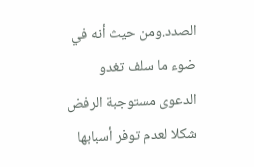الصدد.ومن حيث أنه في ضوء ما سلف تغدو الدعوى مستوجبة الرفض شكلا لعدم توفر أسبابها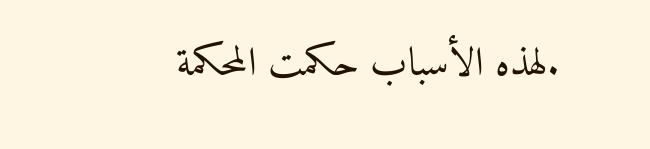.لهذه الأسباب حكمت المحكمة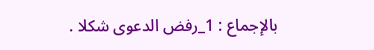بالإجماع : 1_رفض الدعوى شكلا .